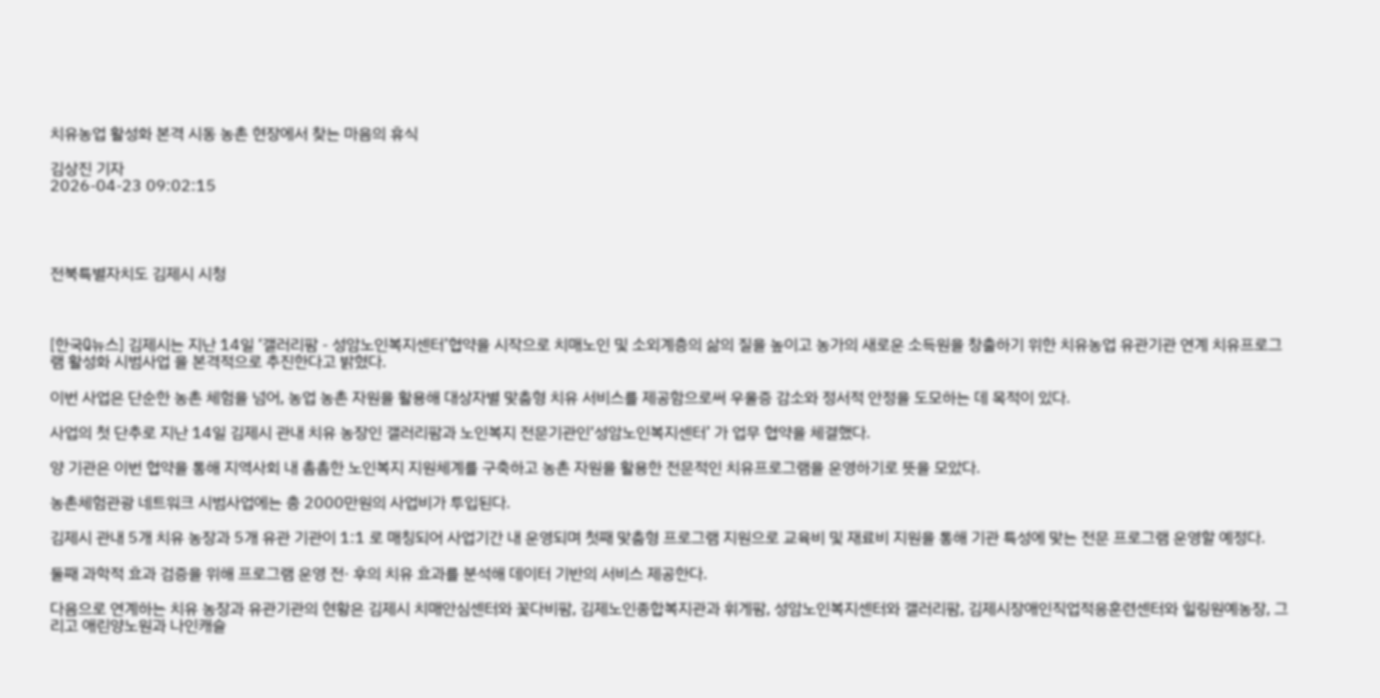치유농업 활성화 본격 시동 농촌 현장에서 찾는 마음의 휴식

김상진 기자
2026-04-23 09:02:15




전북특별자치도 김제시 시청



[한국Q뉴스] 김제시는 지난 14일 ‘갤러리팜 - 성암노인복지센터’협약을 시작으로 치매노인 및 소외계층의 삶의 질을 높이고 농가의 새로운 소득원을 창출하기 위한 치유농업 유관기관 연계 치유프로그램 활성화 시범사업 을 본격적으로 추진한다고 밝혔다.

이번 사업은 단순한 농촌 체험을 넘어, 농업 농촌 자원을 활용해 대상자별 맞춤형 치유 서비스를 제공함으로써 우울증 감소와 정서적 안정을 도모하는 데 목적이 있다.

사업의 첫 단추로 지난 14일 김제시 관내 치유 농장인 갤러리팜과 노인복지 전문기관인‘성암노인복지센터’ 가 업무 협약을 체결했다.

양 기관은 이번 협약을 통해 지역사회 내 촘촘한 노인복지 지원체계를 구축하고 농촌 자원을 활용한 전문적인 치유프로그램을 운영하기로 뜻을 모았다.

농촌체험관광 네트워크 시범사업에는 총 2000만원의 사업비가 투입된다.

김제시 관내 5개 치유 농장과 5개 유관 기관이 1:1 로 매칭되어 사업기간 내 운영되며 첫째 맞춤형 프로그램 지원으로 교육비 및 재료비 지원을 통해 기관 특성에 맞는 전문 프로그램 운영할 예정다.

둘째 과학적 효과 검증을 위해 프로그램 운영 전· 후의 치유 효과를 분석해 데이터 기반의 서비스 제공한다.

다음으로 연계하는 치유 농장과 유관기관의 현황은 김제시 치매안심센터와 꽃다비팜, 김제노인종합복지관과 휘게팜, 성암노인복지센터와 갤러리팜, 김제시장애인직업적응훈련센터와 힐링원예농장, 그리고 애린양노원과 나인캐슬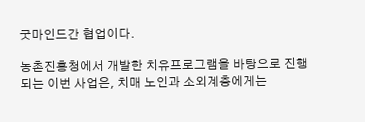굿마인드간 협업이다.

농촌진흥청에서 개발한 치유프로그램을 바탕으로 진행되는 이번 사업은, 치매 노인과 소외계층에게는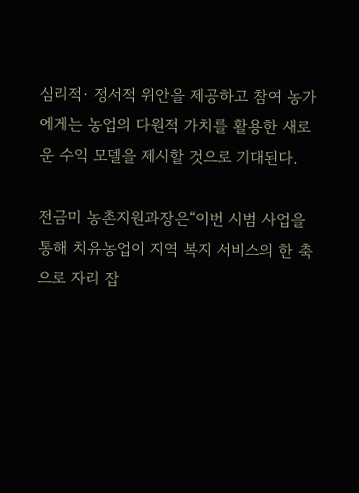심리적· 정서적 위안을 제공하고 참여 농가에게는 농업의 다원적 가치를 활용한 새로운 수익 모델을 제시할 것으로 기대된다.

전금미 농촌지원과장은“이번 시범 사업을 통해 치유농업이 지역 복지 서비스의 한 축으로 자리 잡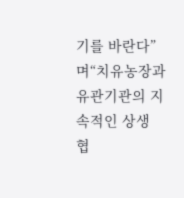기를 바란다”며“치유농장과 유관기관의 지속적인 상생 협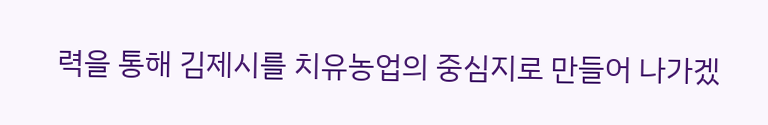력을 통해 김제시를 치유농업의 중심지로 만들어 나가겠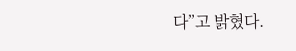다”고 밝혔다.